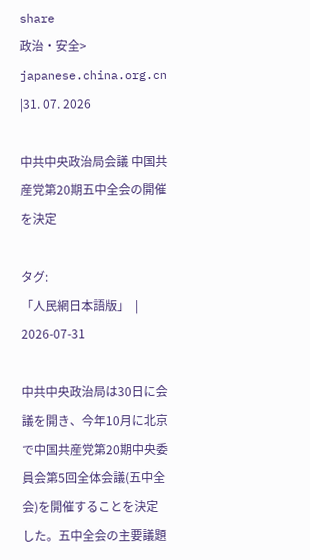share
政治・安全>
japanese.china.org.cn |31. 07. 2026

中共中央政治局会議 中国共産党第20期五中全会の開催を決定

タグ:
「人民網日本語版」  |  2026-07-31

中共中央政治局は30日に会議を開き、今年10月に北京で中国共産党第20期中央委員会第5回全体会議(五中全会)を開催することを決定した。五中全会の主要議題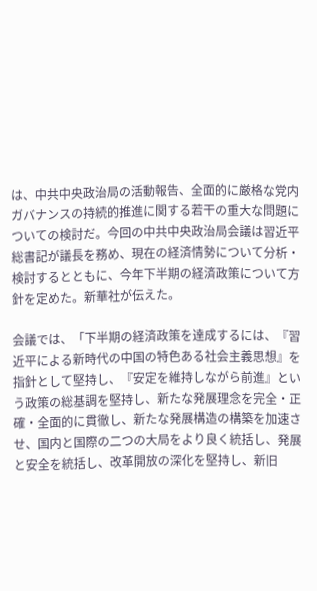は、中共中央政治局の活動報告、全面的に厳格な党内ガバナンスの持続的推進に関する若干の重大な問題についての検討だ。今回の中共中央政治局会議は習近平総書記が議長を務め、現在の経済情勢について分析・検討するとともに、今年下半期の経済政策について方針を定めた。新華社が伝えた。

会議では、「下半期の経済政策を達成するには、『習近平による新時代の中国の特色ある社会主義思想』を指針として堅持し、『安定を維持しながら前進』という政策の総基調を堅持し、新たな発展理念を完全・正確・全面的に貫徹し、新たな発展構造の構築を加速させ、国内と国際の二つの大局をより良く統括し、発展と安全を統括し、改革開放の深化を堅持し、新旧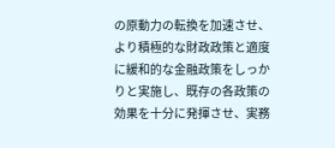の原動力の転換を加速させ、より積極的な財政政策と適度に緩和的な金融政策をしっかりと実施し、既存の各政策の効果を十分に発揮させ、実務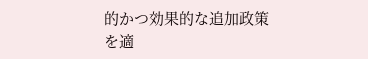的かつ効果的な追加政策を適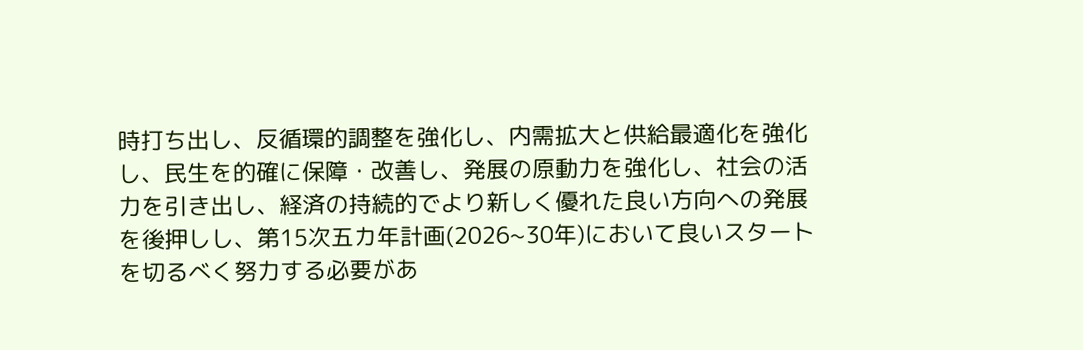時打ち出し、反循環的調整を強化し、内需拡大と供給最適化を強化し、民生を的確に保障・改善し、発展の原動力を強化し、社会の活力を引き出し、経済の持続的でより新しく優れた良い方向への発展を後押しし、第15次五カ年計画(2026~30年)において良いスタートを切るべく努力する必要があ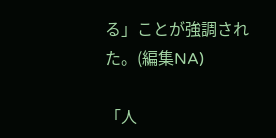る」ことが強調された。(編集NA)

「人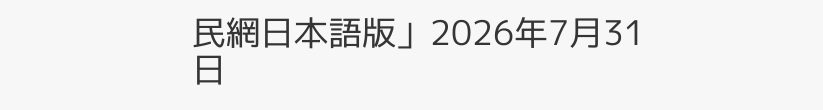民網日本語版」2026年7月31日